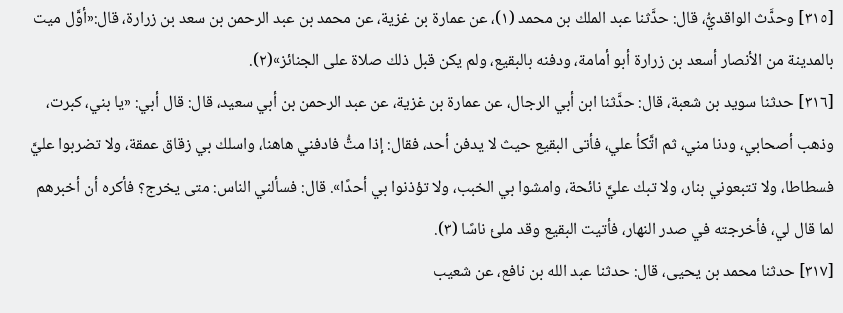[٣١٥] وحدَّث الواقديُّ، قال: حدَّثنا عبد الملك بن محمد (١)، عن عمارة بن غزية، عن محمد بن عبد الرحمن بن سعد بن زرارة، قال:«أوَّل ميت بالمدينة من الأنصار أسعد بن زرارة أبو أمامة، ودفنه بالبقيع، ولم يكن قبل ذلك صلاة على الجنائز»(٢).
[٣١٦] حدثنا سويد بن شعبة، قال: حدَّثنا ابن أبي الرجال، عن عمارة بن غزية، عن عبد الرحمن بن أبي سعيد، قال: قال أبي: «يا بني، كبرت، وذهب أصحابي، ودنا مني، ثم اتَّكأ علي، فأتى البقيع حيث لا يدفن أحد، فقال: إذا متُّ فادفني هاهنا، واسلك بي زقاق عمقة، ولا تضربوا عليَّ فسطاطا، ولا تتبعوني بنار، ولا تبك عليَّ نائحة، وامشوا بي الخبب، ولا تؤذنوا بي أحدًا». قال: فسألني الناس: متى يخرج؟ فأكره أن أخبرهم لما قال لي، فأخرجته في صدر النهار، فأتيت البقيع وقد ملئ ناسًا (٣).
[٣١٧] حدثنا محمد بن يحيى، قال: حدثنا عبد الله بن نافع، عن شعيب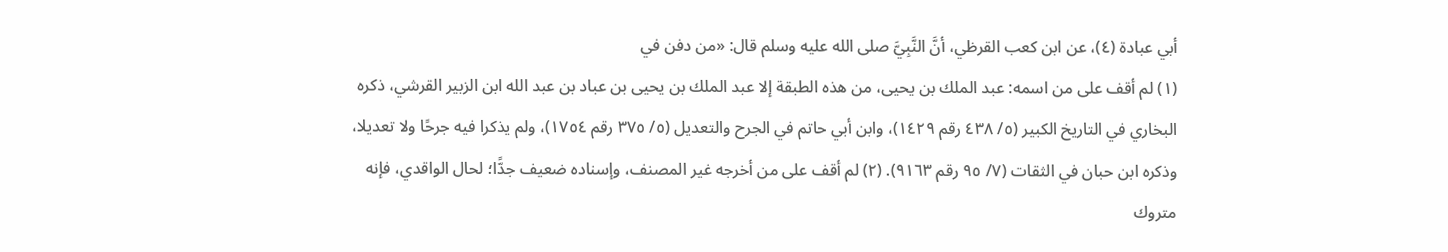أبي عبادة (٤)، عن ابن كعب القرظي، أنَّ النَّبِيَّ صلى الله عليه وسلم قال: «من دفن في
(١) لم أقف على من اسمه: عبد الملك بن يحيى، من هذه الطبقة إلا عبد الملك بن يحيى بن عباد بن عبد الله ابن الزبير القرشي، ذكره البخاري في التاريخ الكبير (٥/ ٤٣٨ رقم ١٤٢٩)، وابن أبي حاتم في الجرح والتعديل (٥/ ٣٧٥ رقم ١٧٥٤)، ولم يذكرا فيه جرحًا ولا تعديلا، وذكره ابن حبان في الثقات (٧/ ٩٥ رقم ٩١٦٣). (٢) لم أقف على من أخرجه غير المصنف، وإسناده ضعيف جدًّا؛ لحال الواقدي، فإنه متروك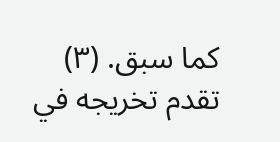كما سبق. (٣) تقدم تخريجه في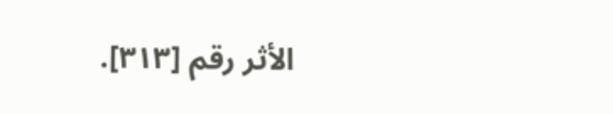الأثر رقم [٣١٣].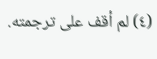(٤) لم أقف على ترجمته.